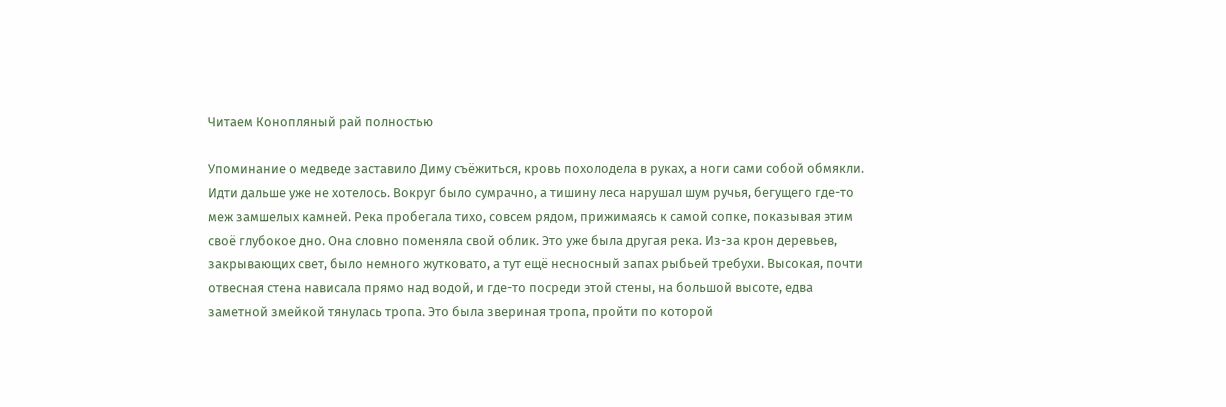Читаем Конопляный рай полностью

Упоминание о медведе заставило Диму съёжиться, кровь похолодела в руках, а ноги сами собой обмякли. Идти дальше уже не хотелось. Вокруг было сумрачно, а тишину леса нарушал шум ручья, бегущего где-то меж замшелых камней. Река пробегала тихо, совсем рядом, прижимаясь к самой сопке, показывая этим своё глубокое дно. Она словно поменяла свой облик. Это уже была другая река. Из-за крон деревьев, закрывающих свет, было немного жутковато, а тут ещё несносный запах рыбьей требухи. Высокая, почти отвесная стена нависала прямо над водой, и где-то посреди этой стены, на большой высоте, едва заметной змейкой тянулась тропа. Это была звериная тропа, пройти по которой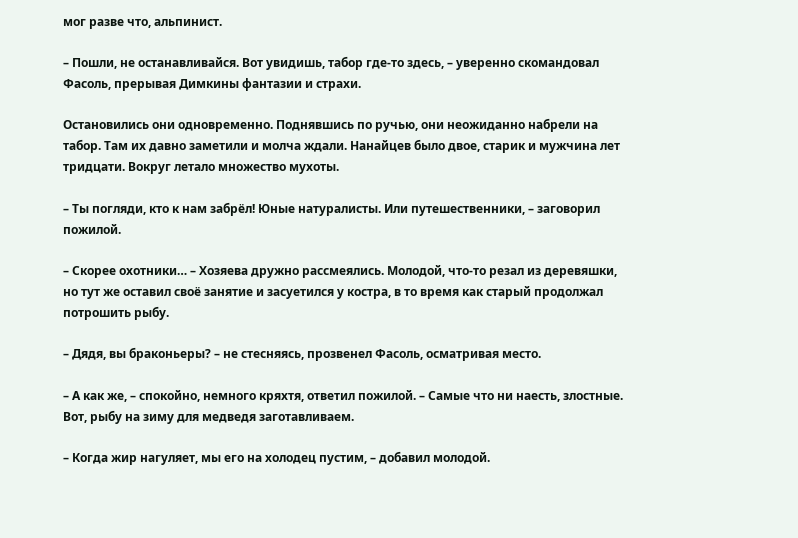мог разве что, альпинист.

– Пошли, не останавливайся. Вот увидишь, табор где-то здесь, – уверенно скомандовал Фасоль, прерывая Димкины фантазии и страхи.

Остановились они одновременно. Поднявшись по ручью, они неожиданно набрели на табор. Там их давно заметили и молча ждали. Нанайцев было двое, старик и мужчина лет тридцати. Вокруг летало множество мухоты.

– Ты погляди, кто к нам забрёл! Юные натуралисты. Или путешественники, – заговорил пожилой.

– Скорее охотники… – Хозяева дружно рассмеялись. Молодой, что-то резал из деревяшки, но тут же оставил своё занятие и засуетился у костра, в то время как старый продолжал потрошить рыбу.

– Дядя, вы браконьеры? – не стесняясь, прозвенел Фасоль, осматривая место.

– А как же, – спокойно, немного кряхтя, ответил пожилой. – Самые что ни наесть, злостные. Вот, рыбу на зиму для медведя заготавливаем.

– Когда жир нагуляет, мы его на холодец пустим, – добавил молодой.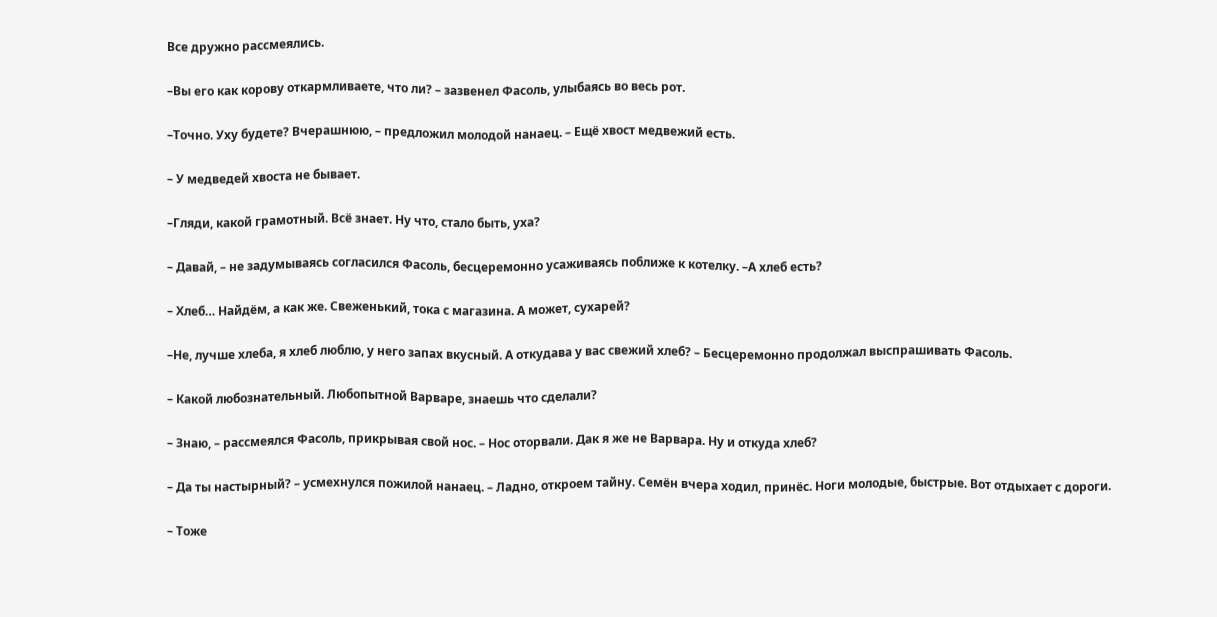Все дружно рассмеялись.

–Вы его как корову откармливаете, что ли? – зазвенел Фасоль, улыбаясь во весь рот.

–Точно. Уху будете? Вчерашнюю, – предложил молодой нанаец. – Ещё хвост медвежий есть.

– У медведей хвоста не бывает.

–Гляди, какой грамотный. Всё знает. Ну что, стало быть, уха?

– Давай, – не задумываясь согласился Фасоль, бесцеремонно усаживаясь поближе к котелку. –А хлеб есть?

– Хлеб… Найдём, а как же. Свеженький, тока с магазина. А может, сухарей?

–Не, лучше хлеба, я хлеб люблю, у него запах вкусный. А откудава у вас свежий хлеб? – Бесцеремонно продолжал выспрашивать Фасоль.

– Какой любознательный. Любопытной Варваре, знаешь что сделали?

– Знаю, – рассмеялся Фасоль, прикрывая свой нос. – Нос оторвали. Дак я же не Варвара. Ну и откуда хлеб?

– Да ты настырный? – усмехнулся пожилой нанаец. – Ладно, откроем тайну. Семён вчера ходил, принёс. Ноги молодые, быстрые. Вот отдыхает с дороги.

– Тоже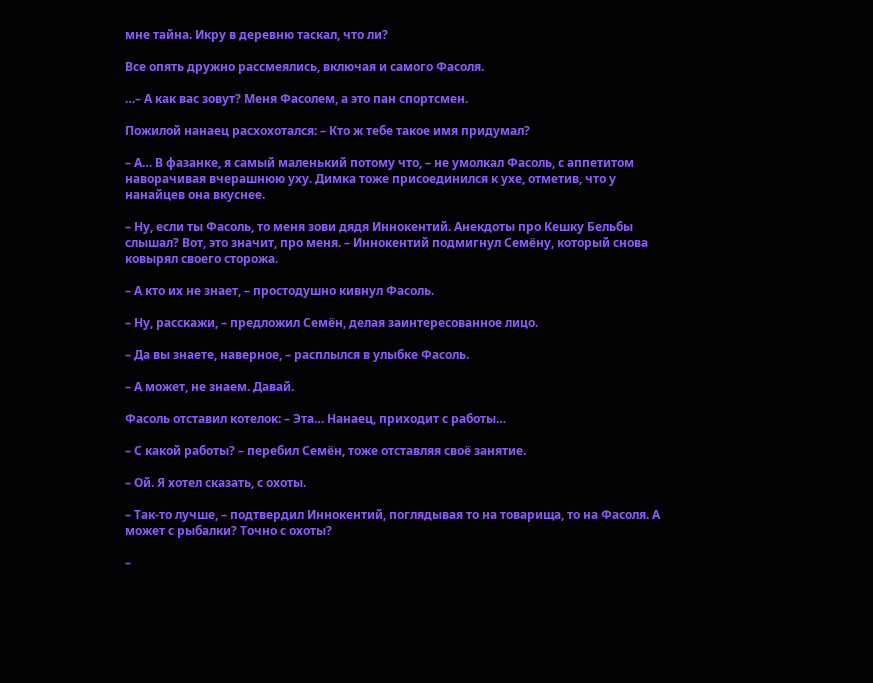мне тайна. Икру в деревню таскал, что ли?

Все опять дружно рассмеялись, включая и самого Фасоля.

…– А как вас зовут? Меня Фасолем, а это пан спортсмен.

Пожилой нанаец расхохотался: – Кто ж тебе такое имя придумал?

– А… В фазанке, я самый маленький потому что, – не умолкал Фасоль, с аппетитом наворачивая вчерашнюю уху. Димка тоже присоединился к ухе, отметив, что у нанайцев она вкуснее.

– Ну, если ты Фасоль, то меня зови дядя Иннокентий. Анекдоты про Кешку Бельбы слышал? Вот, это значит, про меня. – Иннокентий подмигнул Семёну, который снова ковырял своего сторожа.

– А кто их не знает, – простодушно кивнул Фасоль.

– Ну, расскажи, – предложил Семён, делая заинтересованное лицо.

– Да вы знаете, наверное, – расплылся в улыбке Фасоль.

– А может, не знаем. Давай.

Фасоль отставил котелок: – Эта… Нанаец, приходит с работы…

– С какой работы? – перебил Семён, тоже отставляя своё занятие.

– Ой. Я хотел сказать, с охоты.

– Так-то лучше, – подтвердил Иннокентий, поглядывая то на товарища, то на Фасоля. А может с рыбалки? Точно с охоты?

–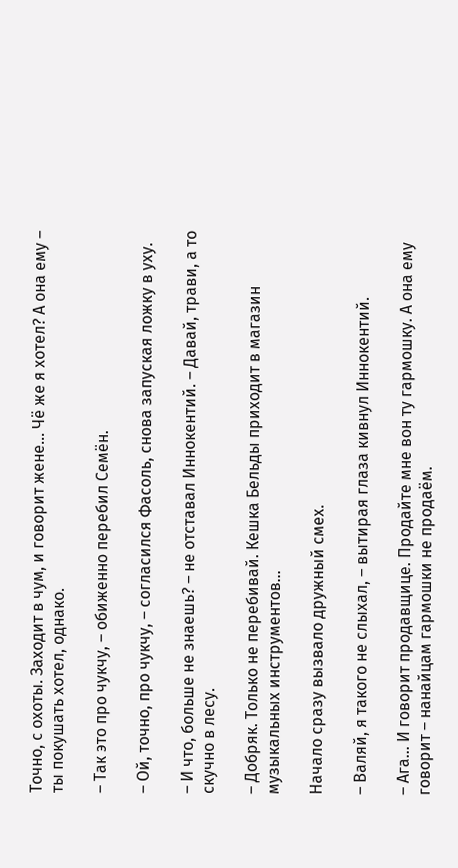Точно, с охоты. Заходит в чум, и говорит жене… Чё же я хотел? А она ему – ты покушать хотел, однако.

– Так это про чукчу, – обиженно перебил Семён.

– Ой, точно, про чукчу, – согласился Фасоль, снова запуская ложку в уху.

– И что, больше не знаешь? – не отставал Иннокентий. – Давай, трави, а то скучно в лесу.

– Добряк. Только не перебивай. Кешка Бельды приходит в магазин музыкальных инструментов…

Начало сразу вызвало дружный смех.

– Валяй, я такого не слыхал, – вытирая глаза кивнул Иннокентий.

– Ага… И говорит продавщице. Продайте мне вон ту гармошку. А она ему говорит – нанайцам гармошки не продаём.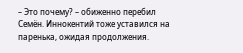– Это почему? – обиженно перебил Семён. Иннокентий тоже уставился на паренька, ожидая продолжения.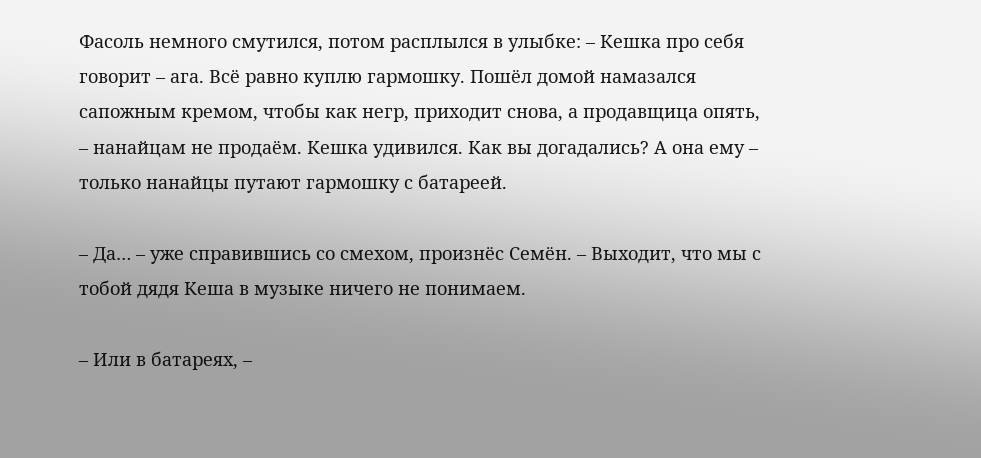Фасоль немного смутился, потом расплылся в улыбке: – Кешка про себя говорит – ага. Всё равно куплю гармошку. Пошёл домой намазался сапожным кремом, чтобы как негр, приходит снова, а продавщица опять, – нанайцам не продаём. Кешка удивился. Как вы догадались? А она ему – только нанайцы путают гармошку с батареей.

– Да… – уже справившись со смехом, произнёс Семён. – Выходит, что мы с тобой дядя Кеша в музыке ничего не понимаем.

– Или в батареях, –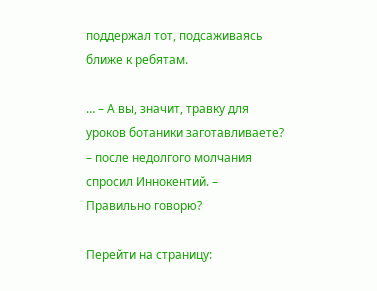поддержал тот, подсаживаясь ближе к ребятам.

… – А вы, значит, травку для уроков ботаники заготавливаете? – после недолгого молчания спросил Иннокентий. – Правильно говорю?

Перейти на страницу: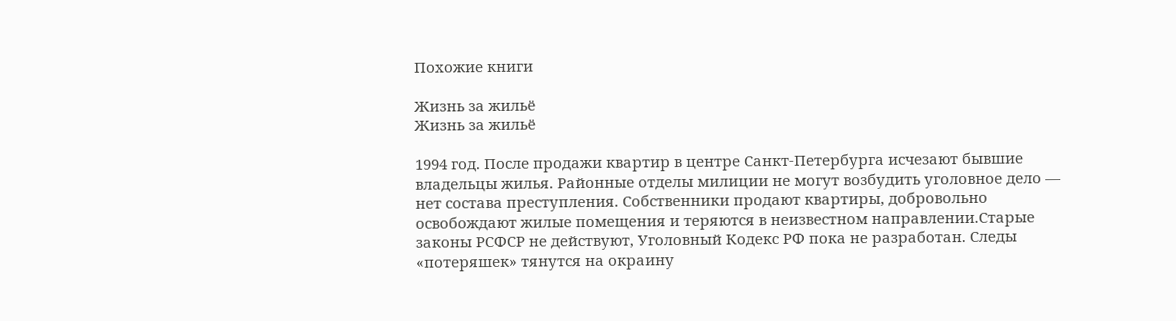Похожие книги

Жизнь за жильё
Жизнь за жильё

1994 год. После продажи квартир в центре Санкт-Петербурга исчезают бывшие владельцы жилья. Районные отделы милиции не могут возбудить уголовное дело — нет состава преступления. Собственники продают квартиры, добровольно освобождают жилые помещения и теряются в неизвестном направлении.Старые законы РСФСР не действуют, Уголовный Кодекс РФ пока не разработан. Следы «потеряшек» тянутся на окраину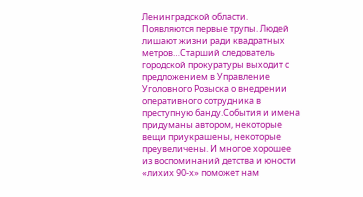Ленинградской области. Появляются первые трупы. Людей лишают жизни ради квадратных метров…Старший следователь городской прокуратуры выходит с предложением в Управление Уголовного Розыска о внедрении оперативного сотрудника в преступную банду.События и имена придуманы автором, некоторые вещи приукрашены, некоторые преувеличены. И многое хорошее из воспоминаний детства и юности «лихих 90-х» поможет нам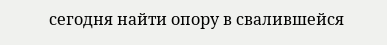сегодня найти опору в свалившейся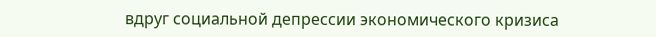вдруг социальной депрессии экономического кризиса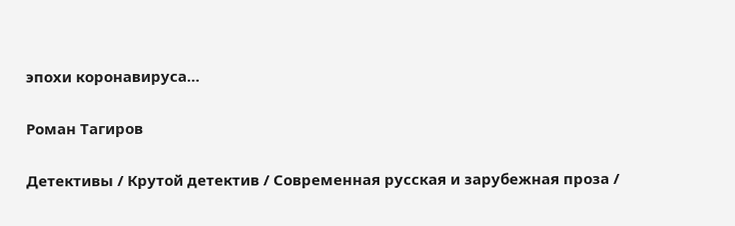эпохи коронавируса…

Роман Тагиров

Детективы / Крутой детектив / Современная русская и зарубежная проза /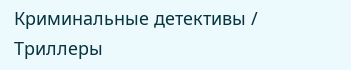Криминальные детективы / Триллеры